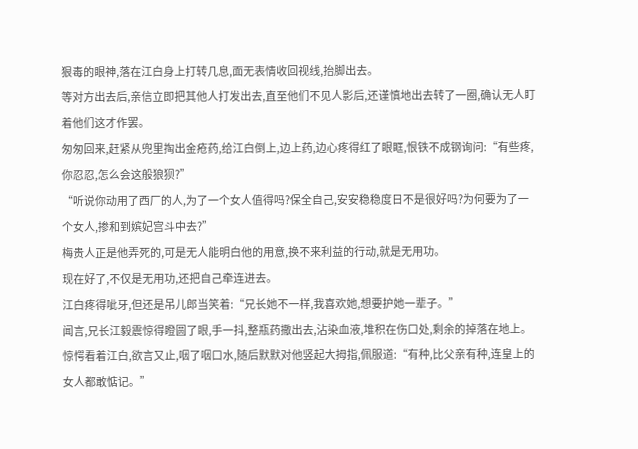狠毒的眼神,落在江白身上打转几息,面无表情收回视线,抬脚出去。
等对方出去后,亲信立即把其他人打发出去,直至他们不见人影后,还谨慎地出去转了一圈,确认无人盯着他们这才作罢。
匆匆回来,赶紧从兜里掏出金疮药,给江白倒上,边上药,边心疼得红了眼眶,恨铁不成钢询问:“有些疼,你忍忍,怎么会这般狼狈?”
“听说你动用了西厂的人,为了一个女人值得吗?保全自己,安安稳稳度日不是很好吗?为何要为了一个女人,掺和到嫔妃宫斗中去?”
梅贵人正是他弄死的,可是无人能明白他的用意,换不来利益的行动,就是无用功。
现在好了,不仅是无用功,还把自己牵连进去。
江白疼得呲牙,但还是吊儿郎当笑着:“兄长她不一样,我喜欢她,想要护她一辈子。”
闻言,兄长江毅震惊得瞪圆了眼,手一抖,整瓶药撒出去,沾染血液,堆积在伤口处,剩余的掉落在地上。
惊愕看着江白,欲言又止,咽了咽口水,随后默默对他竖起大拇指,佩服道:“有种,比父亲有种,连皇上的女人都敢惦记。”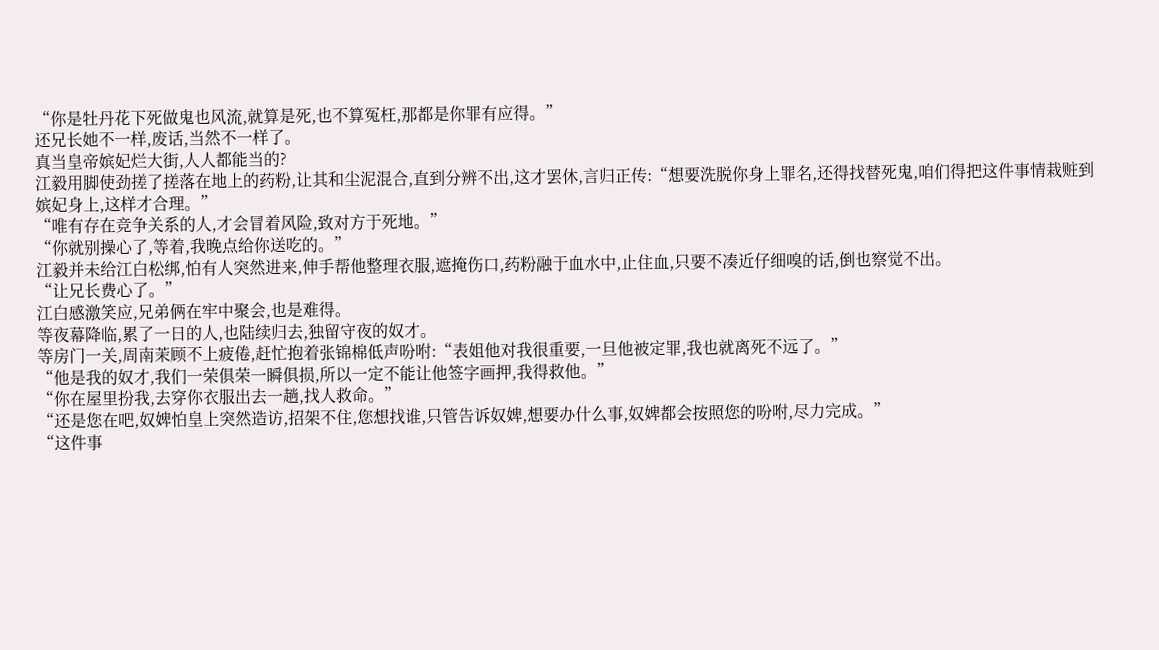“你是牡丹花下死做鬼也风流,就算是死,也不算冤枉,那都是你罪有应得。”
还兄长她不一样,废话,当然不一样了。
真当皇帝嫔妃烂大街,人人都能当的?
江毅用脚使劲搓了搓落在地上的药粉,让其和尘泥混合,直到分辨不出,这才罢休,言归正传:“想要洗脱你身上罪名,还得找替死鬼,咱们得把这件事情栽赃到嫔妃身上,这样才合理。”
“唯有存在竞争关系的人,才会冒着风险,致对方于死地。”
“你就别操心了,等着,我晚点给你送吃的。”
江毅并未给江白松绑,怕有人突然进来,伸手帮他整理衣服,遮掩伤口,药粉融于血水中,止住血,只要不凑近仔细嗅的话,倒也察觉不出。
“让兄长费心了。”
江白感激笑应,兄弟俩在牢中聚会,也是难得。
等夜幕降临,累了一日的人,也陆续归去,独留守夜的奴才。
等房门一关,周南茉顾不上疲倦,赶忙抱着张锦棉低声吩咐:“表姐他对我很重要,一旦他被定罪,我也就离死不远了。”
“他是我的奴才,我们一荣俱荣一瞬俱损,所以一定不能让他签字画押,我得救他。”
“你在屋里扮我,去穿你衣服出去一趟,找人救命。”
“还是您在吧,奴婢怕皇上突然造访,招架不住,您想找谁,只管告诉奴婢,想要办什么事,奴婢都会按照您的吩咐,尽力完成。”
“这件事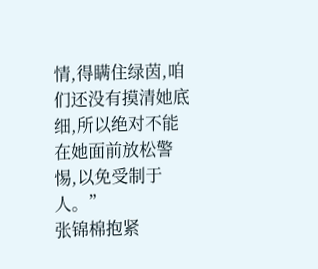情,得瞒住绿茵,咱们还没有摸清她底细,所以绝对不能在她面前放松警惕,以免受制于人。”
张锦棉抱紧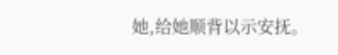她,给她顺背以示安抚。